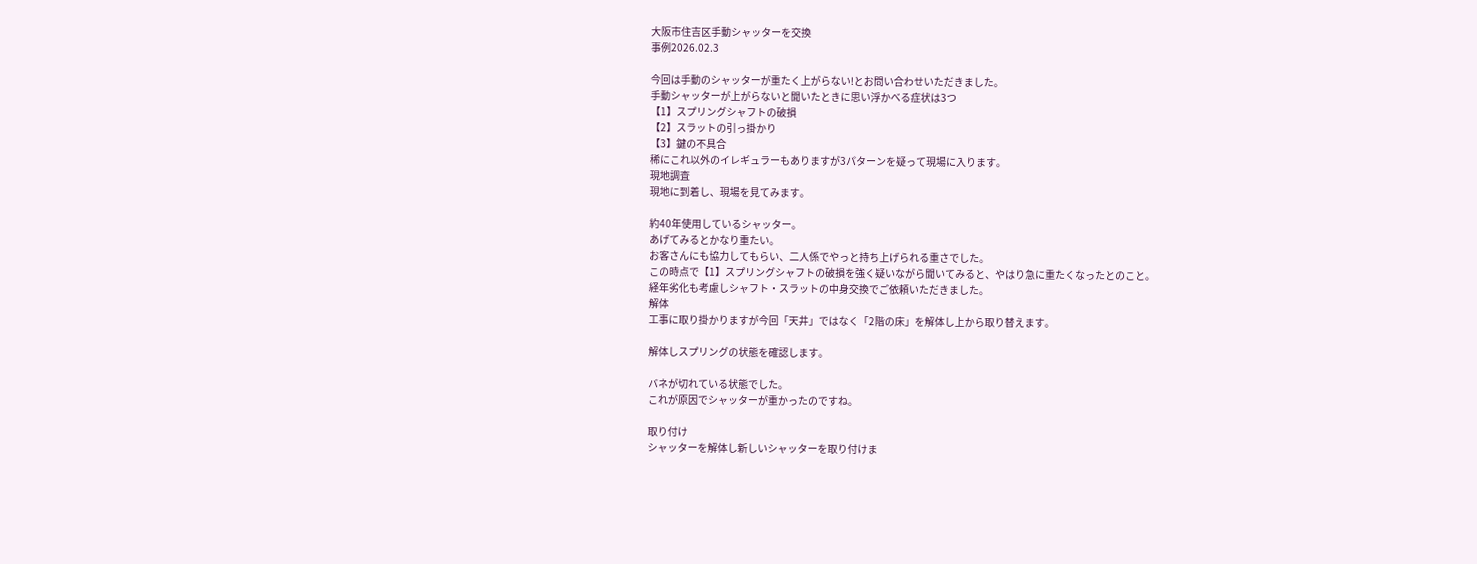大阪市住吉区手動シャッターを交換
事例2026.02.3

今回は手動のシャッターが重たく上がらない!とお問い合わせいただきました。
手動シャッターが上がらないと聞いたときに思い浮かべる症状は3つ
【1】スプリングシャフトの破損
【2】スラットの引っ掛かり
【3】鍵の不具合
稀にこれ以外のイレギュラーもありますが3パターンを疑って現場に入ります。
現地調査
現地に到着し、現場を見てみます。

約40年使用しているシャッター。
あげてみるとかなり重たい。
お客さんにも協力してもらい、二人係でやっと持ち上げられる重さでした。
この時点で【1】スプリングシャフトの破損を強く疑いながら聞いてみると、やはり急に重たくなったとのこと。
経年劣化も考慮しシャフト・スラットの中身交換でご依頼いただきました。
解体
工事に取り掛かりますが今回「天井」ではなく「2階の床」を解体し上から取り替えます。

解体しスプリングの状態を確認します。

バネが切れている状態でした。
これが原因でシャッターが重かったのですね。

取り付け
シャッターを解体し新しいシャッターを取り付けま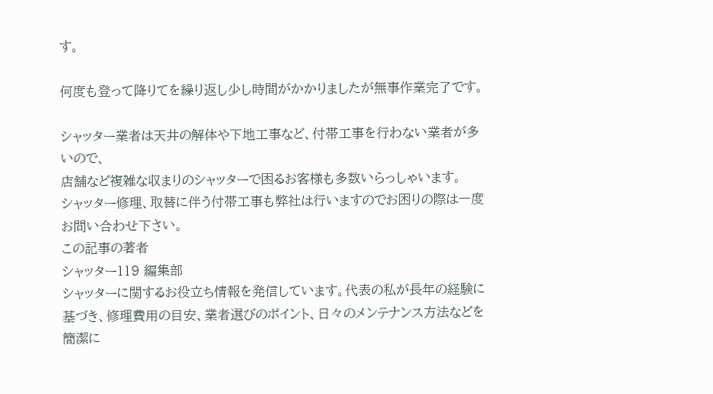す。

何度も登って降りてを繰り返し少し時間がかかりましたが無事作業完了です。

シャッター業者は天井の解体や下地工事など、付帯工事を行わない業者が多いので、
店舗など複雑な収まりのシャッターで困るお客様も多数いらっしゃいます。
シャッター修理、取替に伴う付帯工事も弊社は行いますのでお困りの際は一度お問い合わせ下さい。
この記事の著者
シャッター119 編集部
シャッターに関するお役立ち情報を発信しています。代表の私が長年の経験に基づき、修理費用の目安、業者選びのポイント、日々のメンテナンス方法などを簡潔に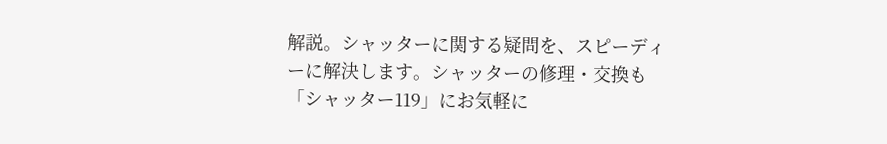解説。シャッターに関する疑問を、スピーディーに解決します。シャッターの修理・交換も「シャッター119」にお気軽に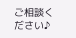ご相談ください♪